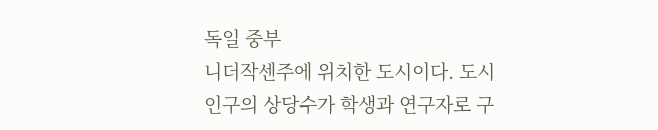독일 중부
니더작센주에 위치한 도시이다. 도시 인구의 상당수가 학생과 연구자로 구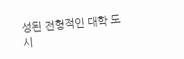성된 전형적인 대학 도시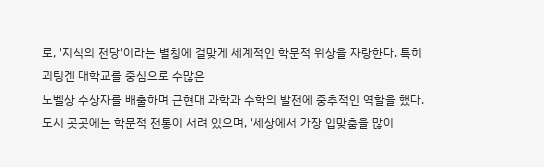로, '지식의 전당'이라는 별칭에 걸맞게 세계적인 학문적 위상을 자랑한다. 특히
괴팅겐 대학교를 중심으로 수많은
노벨상 수상자를 배출하며 근현대 과학과 수학의 발전에 중추적인 역할을 했다. 도시 곳곳에는 학문적 전통이 서려 있으며, '세상에서 가장 입맞춤을 많이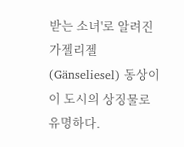받는 소녀'로 알려진 가젤리젤(Gänseliesel) 동상이 이 도시의 상징물로 유명하다.